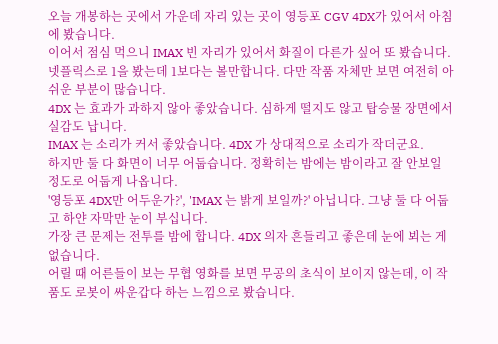오늘 개봉하는 곳에서 가운데 자리 있는 곳이 영등포 CGV 4DX가 있어서 아침에 봤습니다.
이어서 점심 먹으니 IMAX 빈 자리가 있어서 화질이 다른가 싶어 또 봤습니다.
넷플릭스로 1을 봤는데 1보다는 볼만합니다. 다만 작품 자체만 보면 여전히 아쉬운 부분이 많습니다.
4DX 는 효과가 과하지 않아 좋았습니다. 심하게 떨지도 않고 탑승물 장면에서 실감도 납니다.
IMAX 는 소리가 커서 좋았습니다. 4DX 가 상대적으로 소리가 작더군요.
하지만 둘 다 화면이 너무 어둡습니다. 정확히는 밤에는 밤이라고 잘 안보일 정도로 어둡게 나옵니다.
'영등포 4DX만 어두운가?', 'IMAX 는 밝게 보일까?' 아닙니다. 그냥 둘 다 어둡고 하얀 자막만 눈이 부십니다.
가장 큰 문제는 전투를 밤에 합니다. 4DX 의자 흔들리고 좋은데 눈에 뵈는 게 없습니다.
어릴 때 어른들이 보는 무협 영화를 보면 무공의 초식이 보이지 않는데, 이 작품도 로봇이 싸운갑다 하는 느낌으로 봤습니다.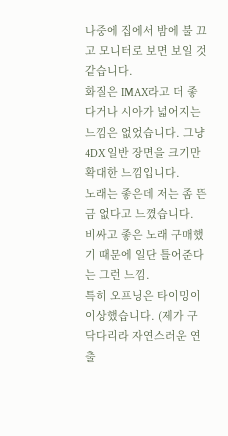나중에 집에서 밤에 불 끄고 모니터로 보면 보일 것 같습니다.
화질은 IMAX라고 더 좋다거나 시아가 넓어지는 느낌은 없었습니다. 그냥 4DX 일반 장면을 크기만 확대한 느낌입니다.
노래는 좋은데 저는 좀 뜬금 없다고 느꼈습니다.
비싸고 좋은 노래 구매했기 때문에 일단 틀어준다는 그런 느낌.
특히 오프닝은 타이밍이 이상했습니다. (제가 구닥다리라 자연스러운 연출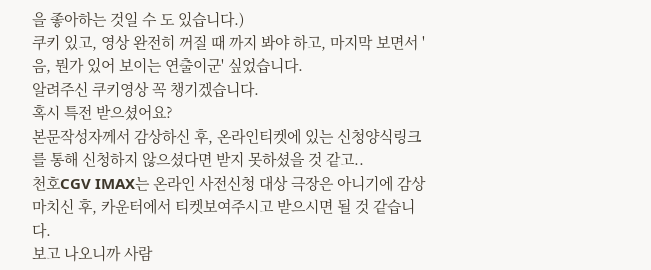을 좋아하는 것일 수 도 있습니다.)
쿠키 있고, 영상 완전히 꺼질 때 까지 봐야 하고, 마지막 보면서 '음, 뭔가 있어 보이는 연출이군' 싶었습니다.
알려주신 쿠키영상 꼭 챙기겠습니다.
혹시 특전 받으셨어요?
본문작성자께서 감상하신 후, 온라인티켓에 있는 신청양식링크를 통해 신청하지 않으셨다면 받지 못하셨을 것 같고..
천호CGV IMAX는 온라인 사전신청 대상 극장은 아니기에 감상 마치신 후, 카운터에서 티켓보여주시고 받으시면 될 것 같습니다.
보고 나오니까 사람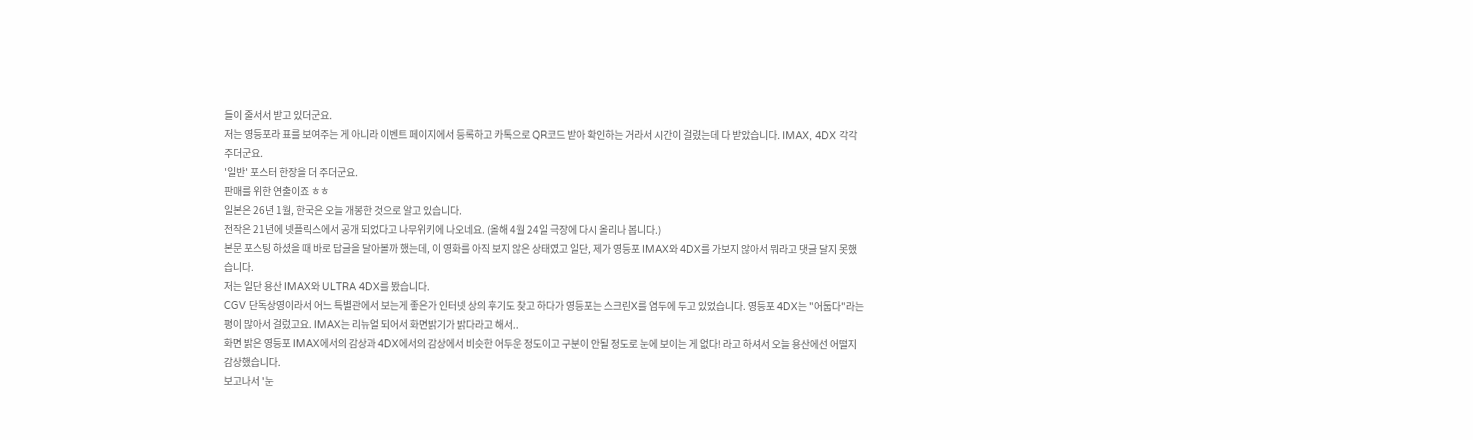들이 줄서서 받고 있더군요.
저는 영등포라 표를 보여주는 게 아니라 이벤트 페이지에서 등록하고 카톡으로 QR코드 받아 확인하는 거라서 시간이 걸렸는데 다 받았습니다. IMAX, 4DX 각각 주더군요.
'일반' 포스터 한장을 더 주더군요.
판매를 위한 연출이죠 ㅎㅎ
일본은 26년 1월, 한국은 오늘 개봉한 것으로 알고 있습니다.
전작은 21년에 넷플릭스에서 공개 되었다고 나무위키에 나오네요. (올해 4월 24일 극장에 다시 올리나 봅니다.)
본문 포스팅 하셨을 때 바로 답글을 달아볼까 했는데, 이 영화를 아직 보지 않은 상태였고 일단, 제가 영등포 IMAX와 4DX를 가보지 않아서 뭐라고 댓글 달지 못했습니다.
저는 일단 용산 IMAX와 ULTRA 4DX를 봤습니다.
CGV 단독상영이라서 어느 특별관에서 보는게 좋은가 인터넷 상의 후기도 찾고 하다가 영등포는 스크린X를 염두에 두고 있었습니다. 영등포 4DX는 "어둡다"라는 평이 많아서 걸렀고요. IMAX는 리뉴얼 되어서 화면밝기가 밝다라고 해서..
화면 밝은 영등포 IMAX에서의 감상과 4DX에서의 감상에서 비슷한 어두운 정도이고 구분이 안될 정도로 눈에 보이는 게 없다! 라고 하셔서 오늘 용산에선 어떨지 감상했습니다.
보고나서 '눈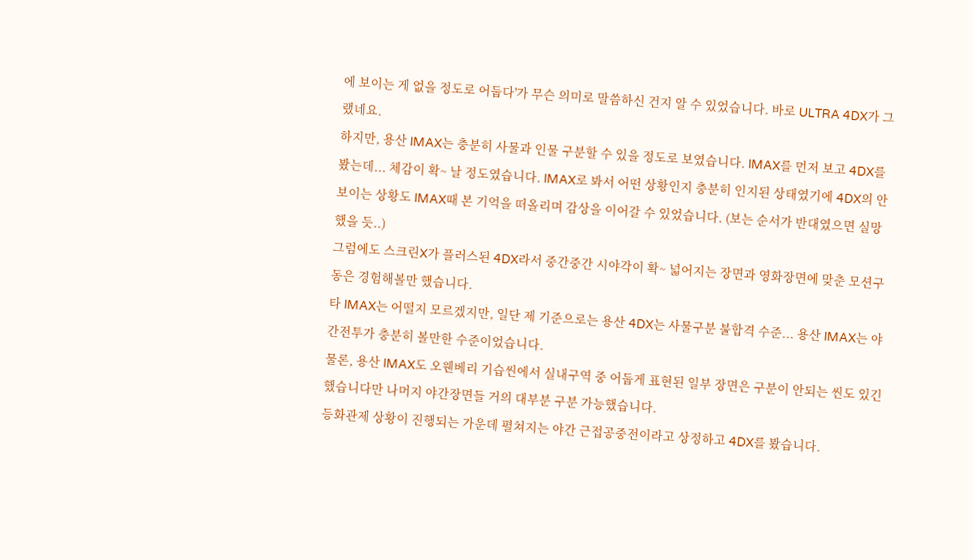에 보이는 게 없을 정도로 어둡다'가 무슨 의미로 말씀하신 건지 알 수 있었습니다. 바로 ULTRA 4DX가 그랬네요.
하지만, 용산 IMAX는 충분히 사물과 인물 구분할 수 있을 정도로 보였습니다. IMAX를 먼저 보고 4DX를 봤는데... 체감이 확~ 날 정도였습니다. IMAX로 봐서 어떤 상황인지 충분히 인지된 상태였기에 4DX의 안보이는 상황도 IMAX때 본 기억을 떠올리며 감상을 이어갈 수 있었습니다. (보는 순서가 반대였으면 실망했을 듯..)
그럼에도 스크린X가 플러스된 4DX라서 중간중간 시야각이 확~ 넓어지는 장면과 영화장면에 맞춘 모션구동은 경험해볼만 했습니다.
타 IMAX는 어떨지 모르겠지만, 일단 제 기준으로는 용산 4DX는 사물구분 불합격 수준... 용산 IMAX는 야간전투가 충분히 볼만한 수준이었습니다.
물론, 용산 IMAX도 오웬베리 기습씬에서 실내구역 중 어둡게 표현된 일부 장면은 구분이 안되는 씬도 있긴 했습니다만 나머지 야간장면들 거의 대부분 구분 가능했습니다.
등화관제 상황이 진행되는 가운데 펼쳐지는 야간 근접공중전이라고 상정하고 4DX를 봤습니다.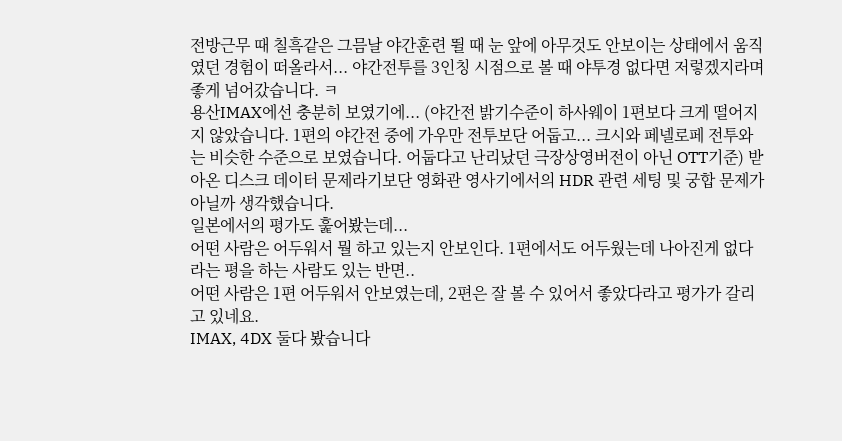전방근무 때 칠흑같은 그믐날 야간훈련 뛸 때 눈 앞에 아무것도 안보이는 상태에서 움직였던 경험이 떠올라서... 야간전투를 3인칭 시점으로 볼 때 야투경 없다면 저렇겠지라며 좋게 넘어갔습니다. ㅋ
용산IMAX에선 충분히 보였기에... (야간전 밝기수준이 하사웨이 1편보다 크게 떨어지지 않았습니다. 1편의 야간전 중에 가우만 전투보단 어둡고... 크시와 페넬로페 전투와는 비슷한 수준으로 보였습니다. 어둡다고 난리났던 극장상영버전이 아닌 OTT기준) 받아온 디스크 데이터 문제라기보단 영화관 영사기에서의 HDR 관련 세팅 및 궁합 문제가 아닐까 생각했습니다.
일본에서의 평가도 훑어봤는데...
어떤 사람은 어두워서 뭘 하고 있는지 안보인다. 1편에서도 어두웠는데 나아진게 없다라는 평을 하는 사람도 있는 반면..
어떤 사람은 1편 어두워서 안보였는데, 2편은 잘 볼 수 있어서 좋았다라고 평가가 갈리고 있네요.
IMAX, 4DX 둘다 봤습니다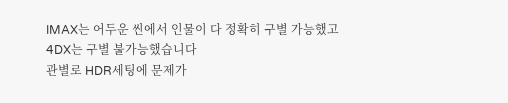IMAX는 어두운 씬에서 인물이 다 정확히 구별 가능했고
4DX는 구별 불가능했습니다
관별로 HDR세팅에 문제가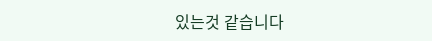있는것 같습니다